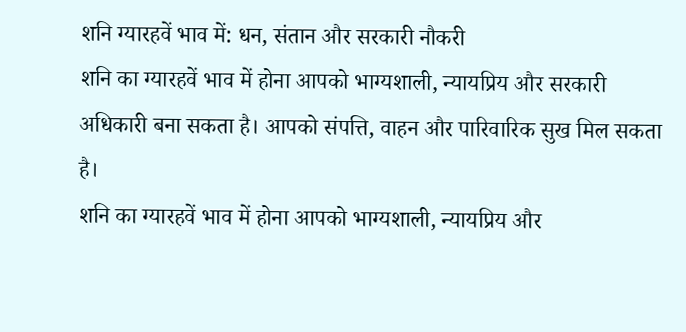शनि ग्यारहवें भाव में: धन, संतान और सरकारी नौकरी
शनि का ग्यारहवें भाव में होना आपको भाग्यशाली, न्यायप्रिय और सरकारी अधिकारी बना सकता है। आपको संपत्ति, वाहन और पारिवारिक सुख मिल सकता है।
शनि का ग्यारहवें भाव में होना आपको भाग्यशाली, न्यायप्रिय और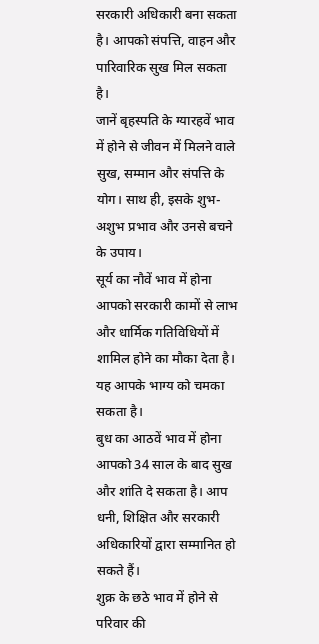सरकारी अधिकारी बना सकता है। आपको संपत्ति, वाहन और पारिवारिक सुख मिल सकता है।
जानें बृहस्पति के ग्यारहवें भाव में होने से जीवन में मिलने वाले सुख, सम्मान और संपत्ति के योग। साथ ही, इसके शुभ-अशुभ प्रभाव और उनसे बचने के उपाय।
सूर्य का नौवें भाव में होना आपको सरकारी कामों से लाभ और धार्मिक गतिविधियों में शामिल होने का मौका देता है। यह आपके भाग्य को चमका सकता है।
बुध का आठवें भाव में होना आपको 34 साल के बाद सुख और शांति दे सकता है। आप धनी, शिक्षित और सरकारी अधिकारियों द्वारा सम्मानित हो सकते हैं।
शुक्र के छठे भाव में होने से परिवार की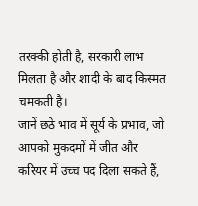तरक्की होती है, सरकारी लाभ मिलता है और शादी के बाद किस्मत चमकती है।
जानें छठे भाव में सूर्य के प्रभाव, जो आपको मुकदमों में जीत और करियर में उच्च पद दिला सकते हैं,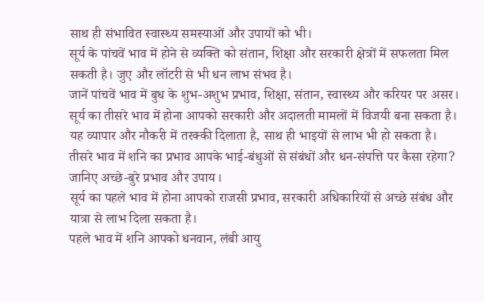साथ ही संभावित स्वास्थ्य समस्याओं और उपायों को भी।
सूर्य के पांचवें भाव में होने से व्यक्ति को संतान, शिक्षा और सरकारी क्षेत्रों में सफलता मिल सकती है। जुए और लॉटरी से भी धन लाभ संभव है।
जानें पांचवें भाव में बुध के शुभ-अशुभ प्रभाव, शिक्षा, संतान, स्वास्थ्य और करियर पर असर।
सूर्य का तीसरे भाव में होना आपको सरकारी और अदालती मामलों में विजयी बना सकता है। यह व्यापार और नौकरी में तरक्की दिलाता है, साथ ही भाइयों से लाभ भी हो सकता है।
तीसरे भाव में शनि का प्रभाव आपके भाई-बंधुओं से संबंधों और धन-संपत्ति पर कैसा रहेगा? जानिए अच्छे-बुरे प्रभाव और उपाय।
सूर्य का पहले भाव में होना आपको राजसी प्रभाव, सरकारी अधिकारियों से अच्छे संबंध और यात्रा से लाभ दिला सकता है।
पहले भाव में शनि आपको धनवान, लंबी आयु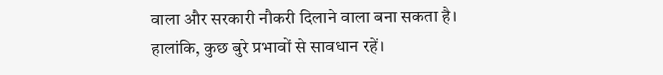वाला और सरकारी नौकरी दिलाने वाला बना सकता है। हालांकि, कुछ बुरे प्रभावों से सावधान रहें।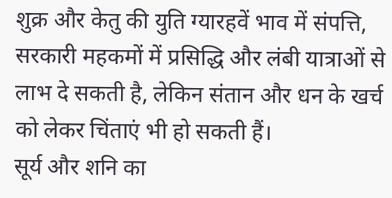शुक्र और केतु की युति ग्यारहवें भाव में संपत्ति, सरकारी महकमों में प्रसिद्धि और लंबी यात्राओं से लाभ दे सकती है, लेकिन संतान और धन के खर्च को लेकर चिंताएं भी हो सकती हैं।
सूर्य और शनि का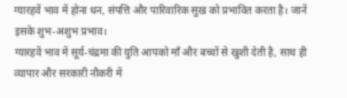ग्यारहवें भाव में होना धन, संपत्ति और पारिवारिक सुख को प्रभावित करता है। जानें इसके शुभ-अशुभ प्रभाव।
ग्यारहवें भाव में सूर्य-चंद्रमा की युति आपको माँ और बच्चों से खुशी देती है, साथ ही व्यापार और सरकारी नौकरी में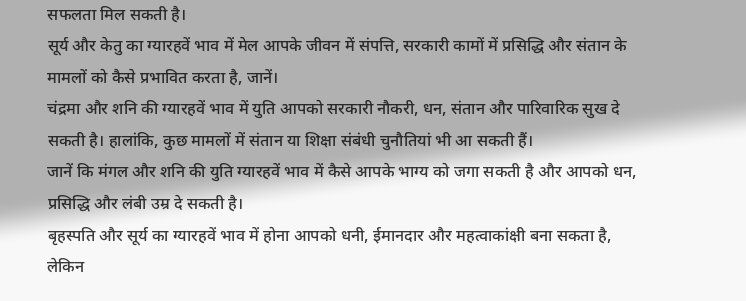सफलता मिल सकती है।
सूर्य और केतु का ग्यारहवें भाव में मेल आपके जीवन में संपत्ति, सरकारी कामों में प्रसिद्धि और संतान के मामलों को कैसे प्रभावित करता है, जानें।
चंद्रमा और शनि की ग्यारहवें भाव में युति आपको सरकारी नौकरी, धन, संतान और पारिवारिक सुख दे सकती है। हालांकि, कुछ मामलों में संतान या शिक्षा संबंधी चुनौतियां भी आ सकती हैं।
जानें कि मंगल और शनि की युति ग्यारहवें भाव में कैसे आपके भाग्य को जगा सकती है और आपको धन, प्रसिद्धि और लंबी उम्र दे सकती है।
बृहस्पति और सूर्य का ग्यारहवें भाव में होना आपको धनी, ईमानदार और महत्वाकांक्षी बना सकता है, लेकिन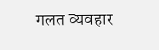गलत व्यवहार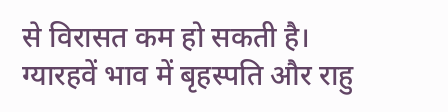से विरासत कम हो सकती है।
ग्यारहवें भाव में बृहस्पति और राहु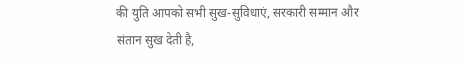की युति आपको सभी सुख-सुविधाएं, सरकारी सम्मान और संतान सुख देती है,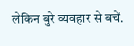लेकिन बुरे व्यवहार से बचें.